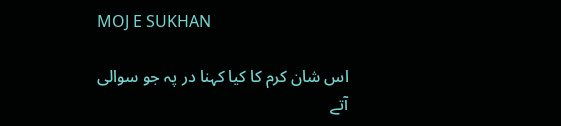MOJ E SUKHAN

اس شان کرم کا کیا کہنا در پہ جو سوالی آتے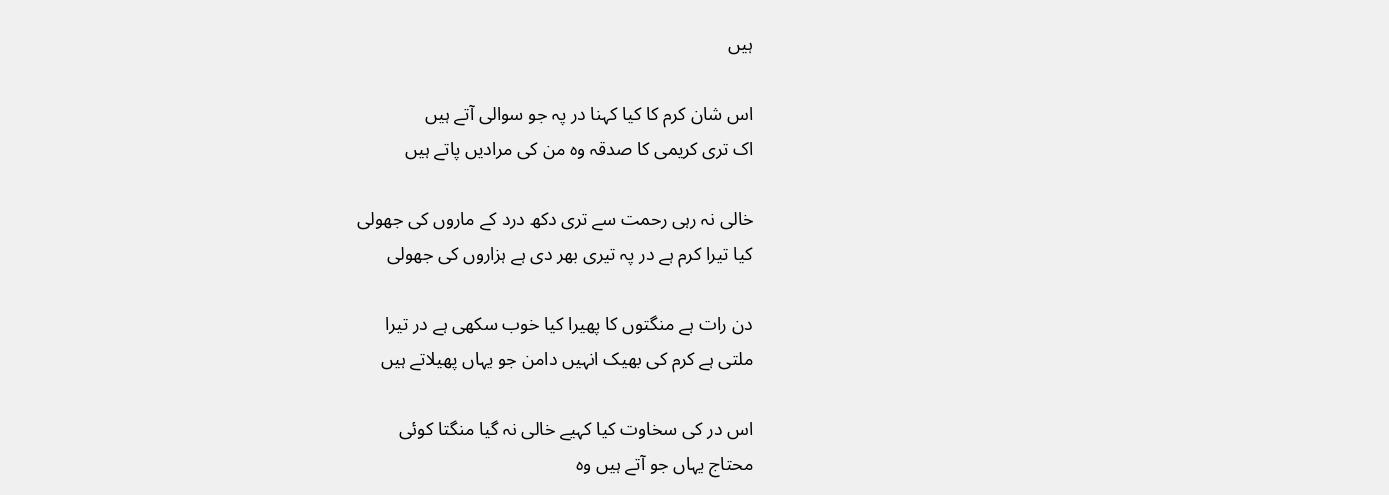ہیں

اس شان کرم کا کیا کہنا در پہ جو سوالی آتے ہیں
اک تری کریمی کا صدقہ وہ من کی مرادیں پاتے ہیں

خالی نہ رہی رحمت سے تری دکھ درد کے ماروں کی جھولی
کیا تیرا کرم ہے در پہ تیری بھر دی ہے ہزاروں کی جھولی

دن رات ہے منگتوں کا پھیرا کیا خوب سکھی ہے در تیرا
ملتی ہے کرم کی بھیک انہیں دامن جو یہاں پھیلاتے ہیں

اس در کی سخاوت کیا کہیے خالی نہ گیا منگتا کوئی
محتاج یہاں جو آتے ہیں وہ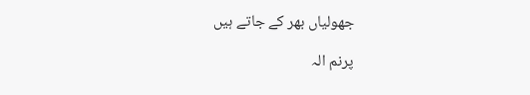جھولیاں بھر کے جاتے ہیں

پرنم الہ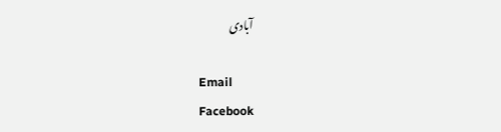آبادی

Email
Facebook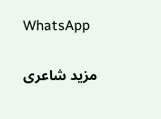WhatsApp

مزید شاعری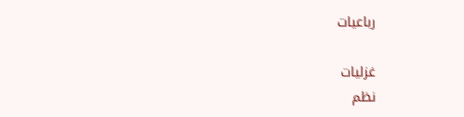رباعیات

غزلیات
نظم